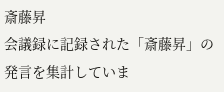斎藤昇
会議録に記録された「斎藤昇」の発言を集計していま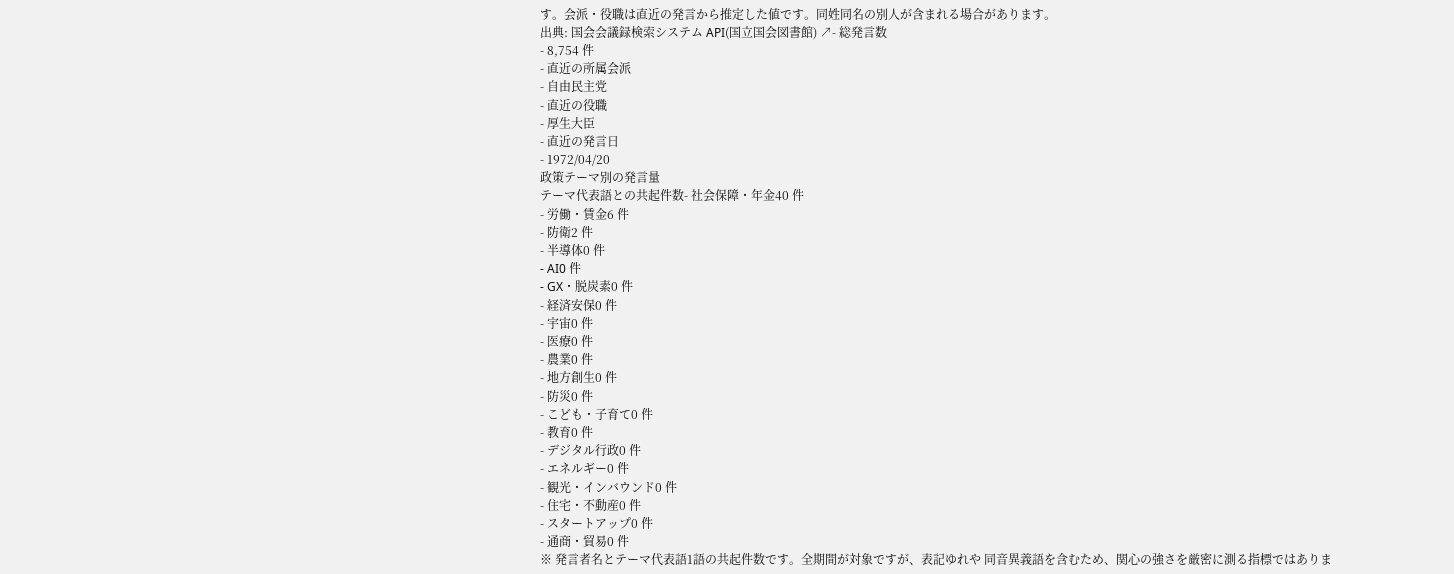す。会派・役職は直近の発言から推定した値です。同姓同名の別人が含まれる場合があります。
出典: 国会会議録検索システム API(国立国会図書館) ↗- 総発言数
- 8,754 件
- 直近の所属会派
- 自由民主党
- 直近の役職
- 厚生大臣
- 直近の発言日
- 1972/04/20
政策テーマ別の発言量
テーマ代表語との共起件数- 社会保障・年金40 件
- 労働・賃金6 件
- 防衛2 件
- 半導体0 件
- AI0 件
- GX・脱炭素0 件
- 経済安保0 件
- 宇宙0 件
- 医療0 件
- 農業0 件
- 地方創生0 件
- 防災0 件
- こども・子育て0 件
- 教育0 件
- デジタル行政0 件
- エネルギー0 件
- 観光・インバウンド0 件
- 住宅・不動産0 件
- スタートアップ0 件
- 通商・貿易0 件
※ 発言者名とテーマ代表語1語の共起件数です。全期間が対象ですが、表記ゆれや 同音異義語を含むため、関心の強さを厳密に測る指標ではありま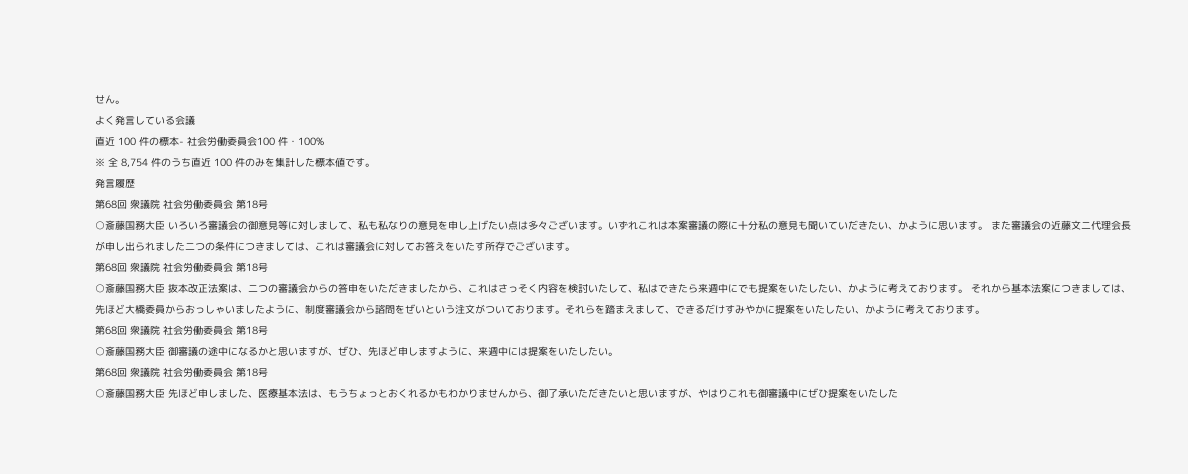せん。
よく発言している会議
直近 100 件の標本- 社会労働委員会100 件・100%
※ 全 8,754 件のうち直近 100 件のみを集計した標本値です。
発言履歴
第68回 衆議院 社会労働委員会 第18号
○斎藤国務大臣 いろいろ審議会の御意見等に対しまして、私も私なりの意見を申し上げたい点は多々ございます。いずれこれは本案審議の際に十分私の意見も聞いていだきたい、かように思います。 また審議会の近藤文二代理会長が申し出られました二つの条件につきましては、これは審議会に対してお答えをいたす所存でございます。
第68回 衆議院 社会労働委員会 第18号
○斎藤国務大臣 抜本改正法案は、二つの審議会からの答申をいただきましたから、これはさっそく内容を検討いたして、私はできたら来週中にでも提案をいたしたい、かように考えております。 それから基本法案につきましては、先ほど大橋委員からおっしゃいましたように、制度審議会から諮問をぜいという注文がついております。それらを踏まえまして、できるだけすみやかに提案をいたしたい、かように考えております。
第68回 衆議院 社会労働委員会 第18号
○斎藤国務大臣 御審議の途中になるかと思いますが、ぜひ、先ほど申しますように、来週中には提案をいたしたい。
第68回 衆議院 社会労働委員会 第18号
○斎藤国務大臣 先ほど申しました、医療基本法は、もうちょっとおくれるかもわかりませんから、御了承いただきたいと思いますが、やはりこれも御審議中にぜひ提案をいたした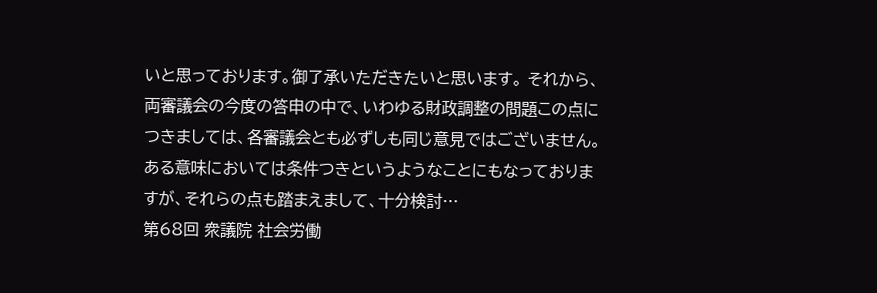いと思っております。御了承いただきたいと思います。 それから、両審議会の今度の答申の中で、いわゆる財政調整の問題この点につきましては、各審議会とも必ずしも同じ意見ではございません。ある意味においては条件つきというようなことにもなっておりますが、それらの点も踏まえまして、十分検討…
第68回 衆議院 社会労働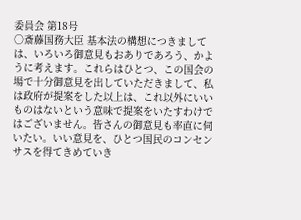委員会 第18号
○斎藤国務大臣 基本法の構想につきましては、いろいろ御意見もおありであろう、かように考えます。これらはひとつ、この国会の場で十分御意見を出していただきまして、私は政府が提案をした以上は、これ以外にいいものはないという意味で提案をいたすわけではございません。皆さんの御意見も率直に伺いたい。いい意見を、ひとつ国民のコンセンサスを得てきめていき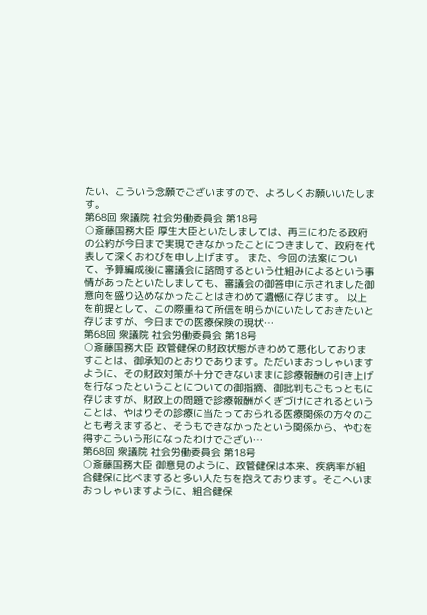たい、こういう念願でございますので、よろしくお願いいたします。
第68回 衆議院 社会労働委員会 第18号
○斎藤国務大臣 厚生大臣といたしましては、再三にわたる政府の公約が今日まで実現できなかったことにつきまして、政府を代表して深くおわびを申し上げます。 また、今回の法案について、予算編成後に審議会に諮問するという仕組みによるという事情があったといたしましても、審議会の御答申に示されました御意向を盛り込めなかったことはきわめて遺憾に存じます。 以上を前提として、この際重ねて所信を明らかにいたしておきたいと存じますが、今日までの医療保険の現状…
第68回 衆議院 社会労働委員会 第18号
○斎藤国務大臣 政管健保の財政状態がきわめて悪化しておりますことは、御承知のとおりであります。ただいまおっしゃいますように、その財政対策が十分できないままに診療報酬の引き上げを行なったということについての御指摘、御批判もごもっともに存じますが、財政上の問題で診療報酬がくぎづけにされるということは、やはりその診療に当たっておられる医療関係の方々のことも考えますると、そうもできなかったという関係から、やむを得ずこういう形になったわけでござい…
第68回 衆議院 社会労働委員会 第18号
○斎藤国務大臣 御意見のように、政管健保は本来、疾病率が組合健保に比べますると多い人たちを抱えております。そこへいまおっしゃいますように、組合健保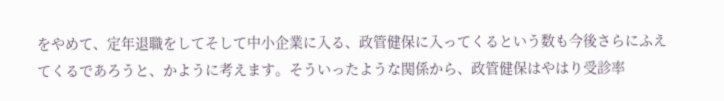をやめて、定年退職をしてそして中小企業に入る、政管健保に入ってくるという数も今後さらにふえてくるであろうと、かように考えます。そういったような関係から、政管健保はやはり受診率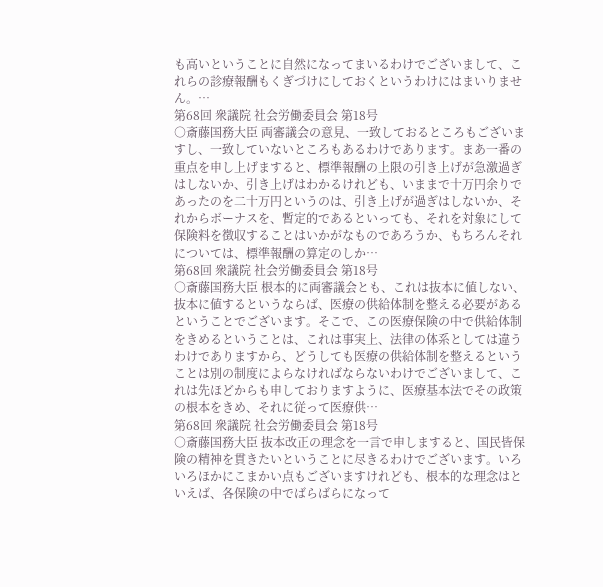も高いということに自然になってまいるわけでございまして、これらの診療報酬もくぎづけにしておくというわけにはまいりません。…
第68回 衆議院 社会労働委員会 第18号
○斎藤国務大臣 両審議会の意見、一致しておるところもございますし、一致していないところもあるわけであります。まあ一番の重点を申し上げますると、標準報酬の上限の引き上げが急激過ぎはしないか、引き上げはわかるけれども、いままで十万円余りであったのを二十万円というのは、引き上げが過ぎはしないか、それからボーナスを、暫定的であるといっても、それを対象にして保険料を徴収することはいかがなものであろうか、もちろんそれについては、標準報酬の算定のしか…
第68回 衆議院 社会労働委員会 第18号
○斎藤国務大臣 根本的に両審議会とも、これは抜本に値しない、抜本に値するというならば、医療の供給体制を整える必要があるということでございます。そこで、この医療保険の中で供給体制をきめるということは、これは事実上、法律の体系としては違うわけでありますから、どうしても医療の供給体制を整えるということは別の制度によらなければならないわけでございまして、これは先ほどからも申しておりますように、医療基本法でその政策の根本をきめ、それに従って医療供…
第68回 衆議院 社会労働委員会 第18号
○斎藤国務大臣 抜本改正の理念を一言で申しますると、国民皆保険の精神を貫きたいということに尽きるわけでございます。いろいろほかにこまかい点もございますけれども、根本的な理念はといえば、各保険の中でばらばらになって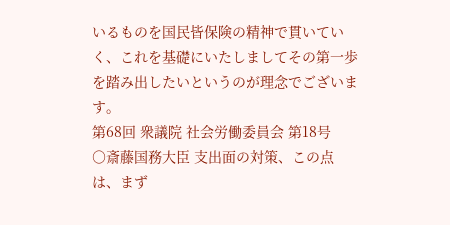いるものを国民皆保険の精神で貫いていく、これを基礎にいたしましてその第一歩を踏み出したいというのが理念でございます。
第68回 衆議院 社会労働委員会 第18号
○斎藤国務大臣 支出面の対策、この点は、まず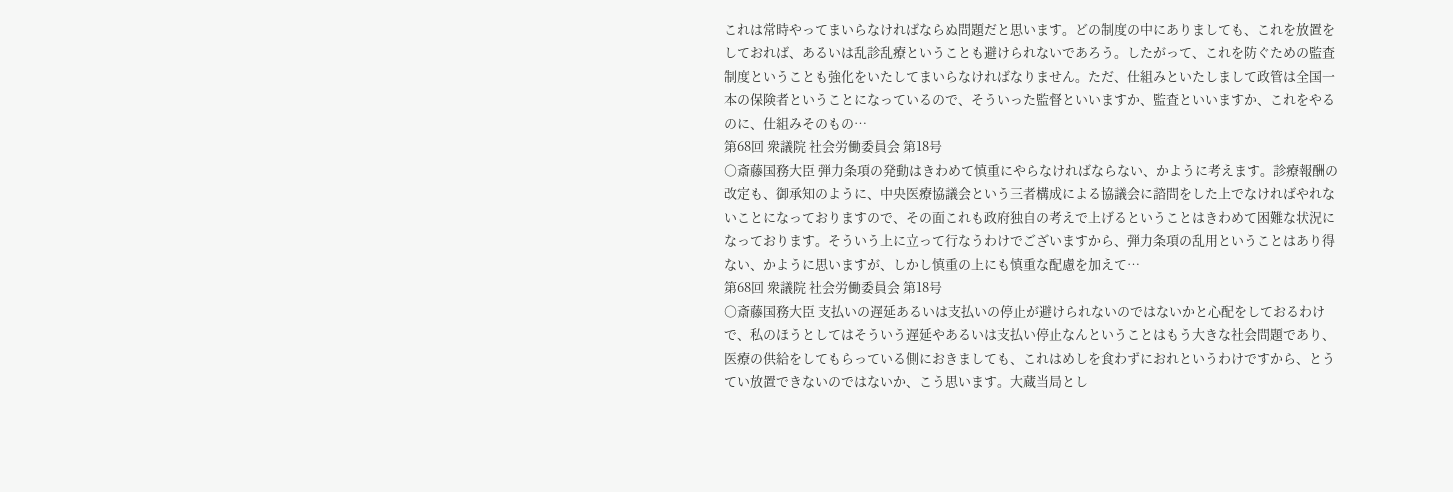これは常時やってまいらなければならぬ問題だと思います。どの制度の中にありましても、これを放置をしておれば、あるいは乱診乱療ということも避けられないであろう。したがって、これを防ぐための監査制度ということも強化をいたしてまいらなければなりません。ただ、仕組みといたしまして政管は全国一本の保険者ということになっているので、そういった監督といいますか、監査といいますか、これをやるのに、仕組みそのもの…
第68回 衆議院 社会労働委員会 第18号
○斎藤国務大臣 弾力条項の発動はきわめて慎重にやらなければならない、かように考えます。診療報酬の改定も、御承知のように、中央医療協議会という三者構成による協議会に諮問をした上でなければやれないことになっておりますので、その面これも政府独自の考えで上げるということはきわめて困難な状況になっております。そういう上に立って行なうわけでございますから、弾力条項の乱用ということはあり得ない、かように思いますが、しかし慎重の上にも慎重な配慮を加えて…
第68回 衆議院 社会労働委員会 第18号
○斎藤国務大臣 支払いの遅延あるいは支払いの停止が避けられないのではないかと心配をしておるわけで、私のほうとしてはそういう遅延やあるいは支払い停止なんということはもう大きな社会問題であり、医療の供給をしてもらっている側におきましても、これはめしを食わずにおれというわけですから、とうてい放置できないのではないか、こう思います。大蔵当局とし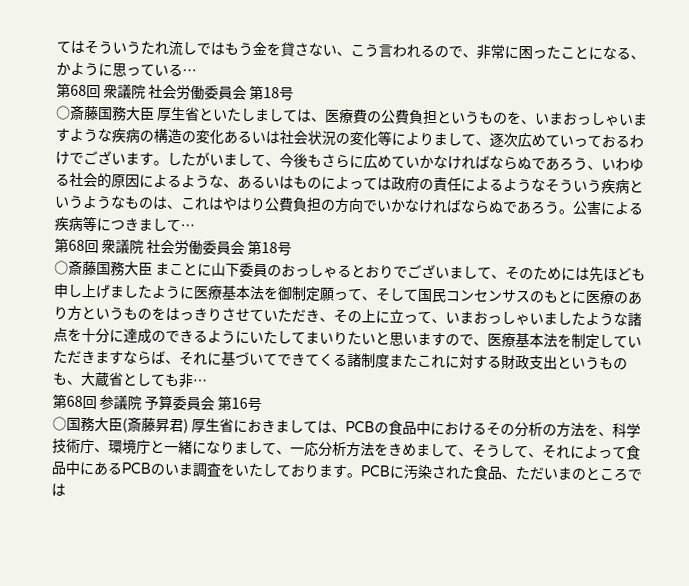てはそういうたれ流しではもう金を貸さない、こう言われるので、非常に困ったことになる、かように思っている…
第68回 衆議院 社会労働委員会 第18号
○斎藤国務大臣 厚生省といたしましては、医療費の公費負担というものを、いまおっしゃいますような疾病の構造の変化あるいは社会状況の変化等によりまして、逐次広めていっておるわけでございます。したがいまして、今後もさらに広めていかなければならぬであろう、いわゆる社会的原因によるような、あるいはものによっては政府の責任によるようなそういう疾病というようなものは、これはやはり公費負担の方向でいかなければならぬであろう。公害による疾病等につきまして…
第68回 衆議院 社会労働委員会 第18号
○斎藤国務大臣 まことに山下委員のおっしゃるとおりでございまして、そのためには先ほども申し上げましたように医療基本法を御制定願って、そして国民コンセンサスのもとに医療のあり方というものをはっきりさせていただき、その上に立って、いまおっしゃいましたような諸点を十分に達成のできるようにいたしてまいりたいと思いますので、医療基本法を制定していただきますならば、それに基づいてできてくる諸制度またこれに対する財政支出というものも、大蔵省としても非…
第68回 参議院 予算委員会 第16号
○国務大臣(斎藤昇君) 厚生省におきましては、PCBの食品中におけるその分析の方法を、科学技術庁、環境庁と一緒になりまして、一応分析方法をきめまして、そうして、それによって食品中にあるPCBのいま調査をいたしております。PCBに汚染された食品、ただいまのところでは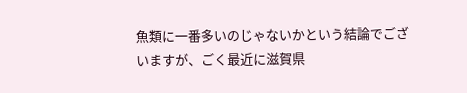魚類に一番多いのじゃないかという結論でございますが、ごく最近に滋賀県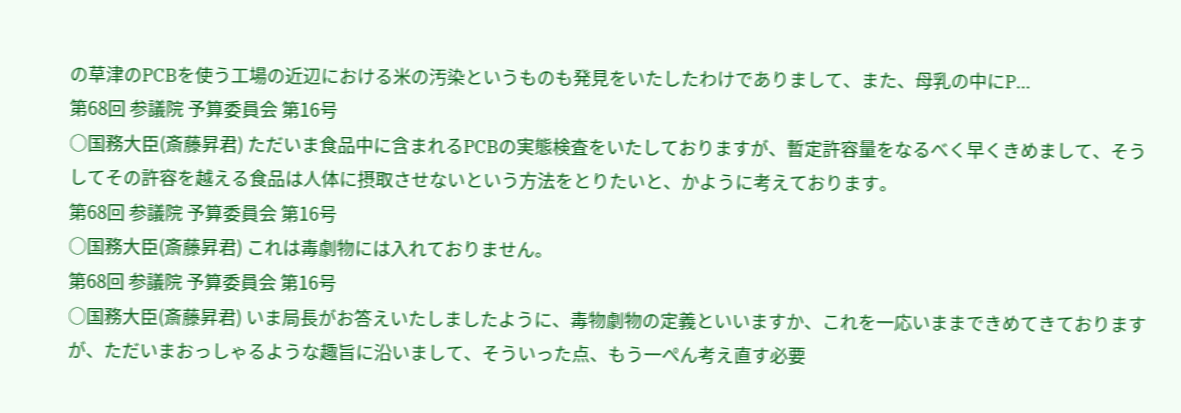の草津のPCBを使う工場の近辺における米の汚染というものも発見をいたしたわけでありまして、また、母乳の中にP…
第68回 参議院 予算委員会 第16号
○国務大臣(斎藤昇君) ただいま食品中に含まれるPCBの実態検査をいたしておりますが、暫定許容量をなるべく早くきめまして、そうしてその許容を越える食品は人体に摂取させないという方法をとりたいと、かように考えております。
第68回 参議院 予算委員会 第16号
○国務大臣(斎藤昇君) これは毒劇物には入れておりません。
第68回 参議院 予算委員会 第16号
○国務大臣(斎藤昇君) いま局長がお答えいたしましたように、毒物劇物の定義といいますか、これを一応いままできめてきておりますが、ただいまおっしゃるような趣旨に沿いまして、そういった点、もう一ぺん考え直す必要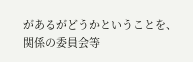があるがどうかということを、関係の委員会等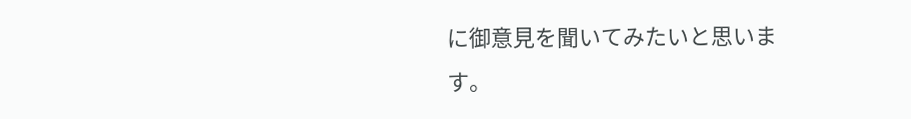に御意見を聞いてみたいと思います。